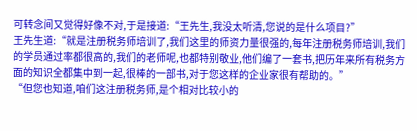可转念间又觉得好像不对,于是接道:“王先生,我没太听清,您说的是什么项目?”
王先生道:“就是注册税务师培训了,我们这里的师资力量很强的,每年注册税务师培训,我们的学员通过率都很高的,我们的老师呢,也都特别敬业,他们编了一套书,把历年来所有税务方面的知识全都集中到一起,很棒的一部书,对于您这样的企业家很有帮助的。”
“但您也知道,咱们这注册税务师,是个相对比较小的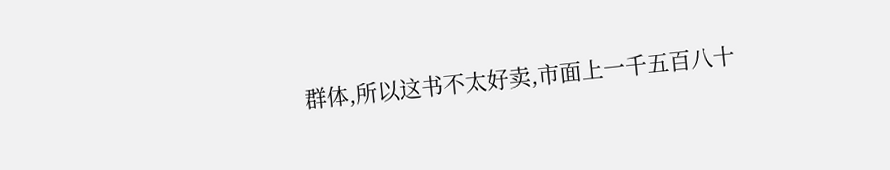群体,所以这书不太好卖,市面上一千五百八十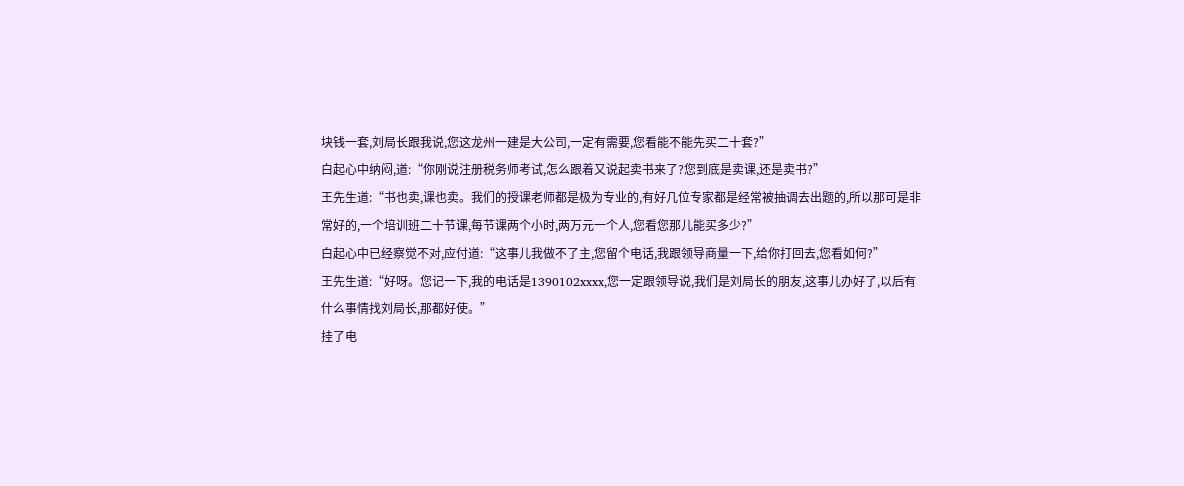块钱一套,刘局长跟我说,您这龙州一建是大公司,一定有需要,您看能不能先买二十套?”
白起心中纳闷,道:“你刚说注册税务师考试,怎么跟着又说起卖书来了?您到底是卖课,还是卖书?”
王先生道:“书也卖,课也卖。我们的授课老师都是极为专业的,有好几位专家都是经常被抽调去出题的,所以那可是非常好的,一个培训班二十节课,每节课两个小时,两万元一个人,您看您那儿能买多少?”
白起心中已经察觉不对,应付道:“这事儿我做不了主,您留个电话,我跟领导商量一下,给你打回去,您看如何?”
王先生道:“好呀。您记一下,我的电话是1390102xxxx,您一定跟领导说,我们是刘局长的朋友,这事儿办好了,以后有什么事情找刘局长,那都好使。”
挂了电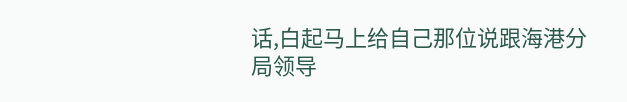话,白起马上给自己那位说跟海港分局领导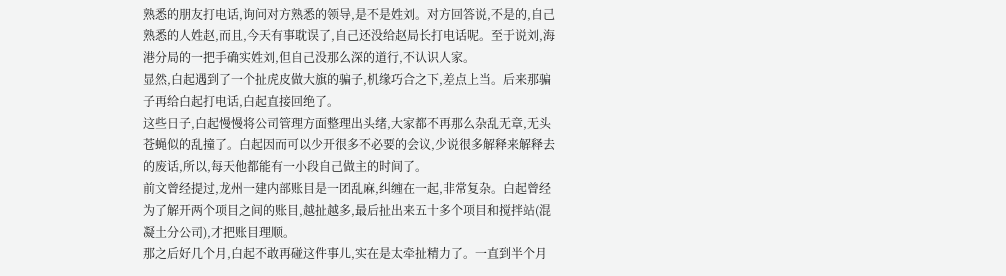熟悉的朋友打电话,询问对方熟悉的领导,是不是姓刘。对方回答说,不是的,自己熟悉的人姓赵,而且,今天有事耽误了,自己还没给赵局长打电话呢。至于说刘,海港分局的一把手确实姓刘,但自己没那么深的道行,不认识人家。
显然,白起遇到了一个扯虎皮做大旗的骗子,机缘巧合之下,差点上当。后来那骗子再给白起打电话,白起直接回绝了。
这些日子,白起慢慢将公司管理方面整理出头绪,大家都不再那么杂乱无章,无头苍蝇似的乱撞了。白起因而可以少开很多不必要的会议,少说很多解释来解释去的废话,所以,每天他都能有一小段自己做主的时间了。
前文曾经提过,龙州一建内部账目是一团乱麻,纠缠在一起,非常复杂。白起曾经为了解开两个项目之间的账目,越扯越多,最后扯出来五十多个项目和搅拌站(混凝土分公司),才把账目理顺。
那之后好几个月,白起不敢再碰这件事儿,实在是太牵扯精力了。一直到半个月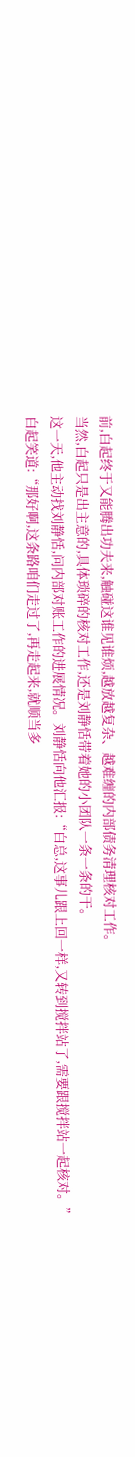前,白起终于又能腾出功夫来,触碰这谁见谁烦,越放越复杂、越难缠的内部债务清理核对工作。
当然,白起只是出主意的,具体琐碎的核对工作,还是刘静恬带着她的小团队一条一条的干。
这一天,他主动找刘静恬,问内部对账工作的进展情况。刘静恬向他汇报:“白总,这事儿跟上回一样,又转到搅拌站了,需要跟搅拌站一起核对。”
白起笑道:“那好啊,这条路咱们走过了,再走起来,就顺当多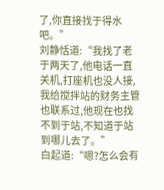了,你直接找于得水吧。”
刘静恬道:“我找了老于两天了,他电话一直关机,打座机也没人接,我给搅拌站的财务主管也联系过,他现在也找不到于站,不知道于站到哪儿去了。”
白起道:“嗯?怎么会有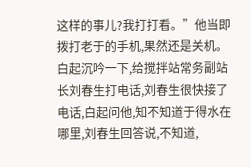这样的事儿?我打打看。”他当即拨打老于的手机,果然还是关机。
白起沉吟一下,给搅拌站常务副站长刘春生打电话,刘春生很快接了电话,白起问他,知不知道于得水在哪里,刘春生回答说,不知道,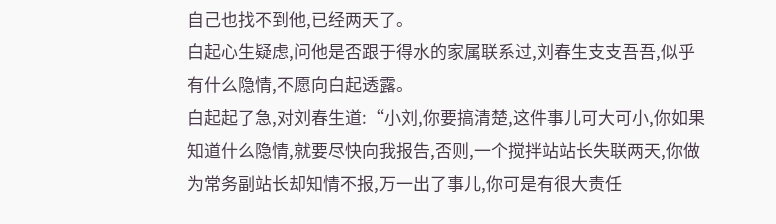自己也找不到他,已经两天了。
白起心生疑虑,问他是否跟于得水的家属联系过,刘春生支支吾吾,似乎有什么隐情,不愿向白起透露。
白起起了急,对刘春生道:“小刘,你要搞清楚,这件事儿可大可小,你如果知道什么隐情,就要尽快向我报告,否则,一个搅拌站站长失联两天,你做为常务副站长却知情不报,万一出了事儿,你可是有很大责任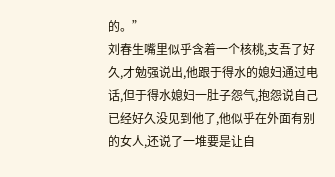的。”
刘春生嘴里似乎含着一个核桃,支吾了好久,才勉强说出,他跟于得水的媳妇通过电话,但于得水媳妇一肚子怨气,抱怨说自己已经好久没见到他了,他似乎在外面有别的女人,还说了一堆要是让自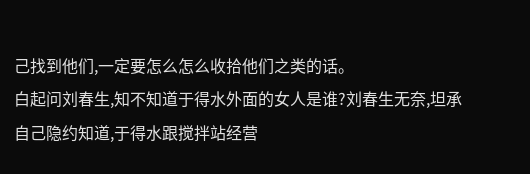己找到他们,一定要怎么怎么收拾他们之类的话。
白起问刘春生,知不知道于得水外面的女人是谁?刘春生无奈,坦承自己隐约知道,于得水跟搅拌站经营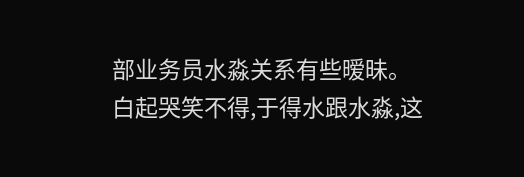部业务员水淼关系有些暧昧。
白起哭笑不得,于得水跟水淼,这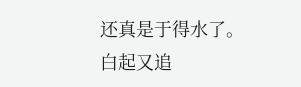还真是于得水了。
白起又追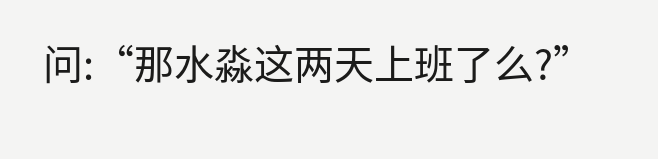问:“那水淼这两天上班了么?”